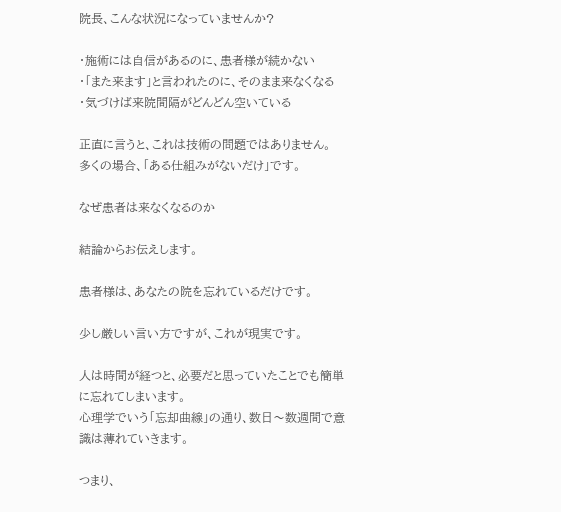院長、こんな状況になっていませんか?

・施術には自信があるのに、患者様が続かない
・「また来ます」と言われたのに、そのまま来なくなる
・気づけば来院間隔がどんどん空いている

正直に言うと、これは技術の問題ではありません。
多くの場合、「ある仕組みがないだけ」です。

なぜ患者は来なくなるのか

結論からお伝えします。

患者様は、あなたの院を忘れているだけです。

少し厳しい言い方ですが、これが現実です。

人は時間が経つと、必要だと思っていたことでも簡単に忘れてしまいます。
心理学でいう「忘却曲線」の通り、数日〜数週間で意識は薄れていきます。

つまり、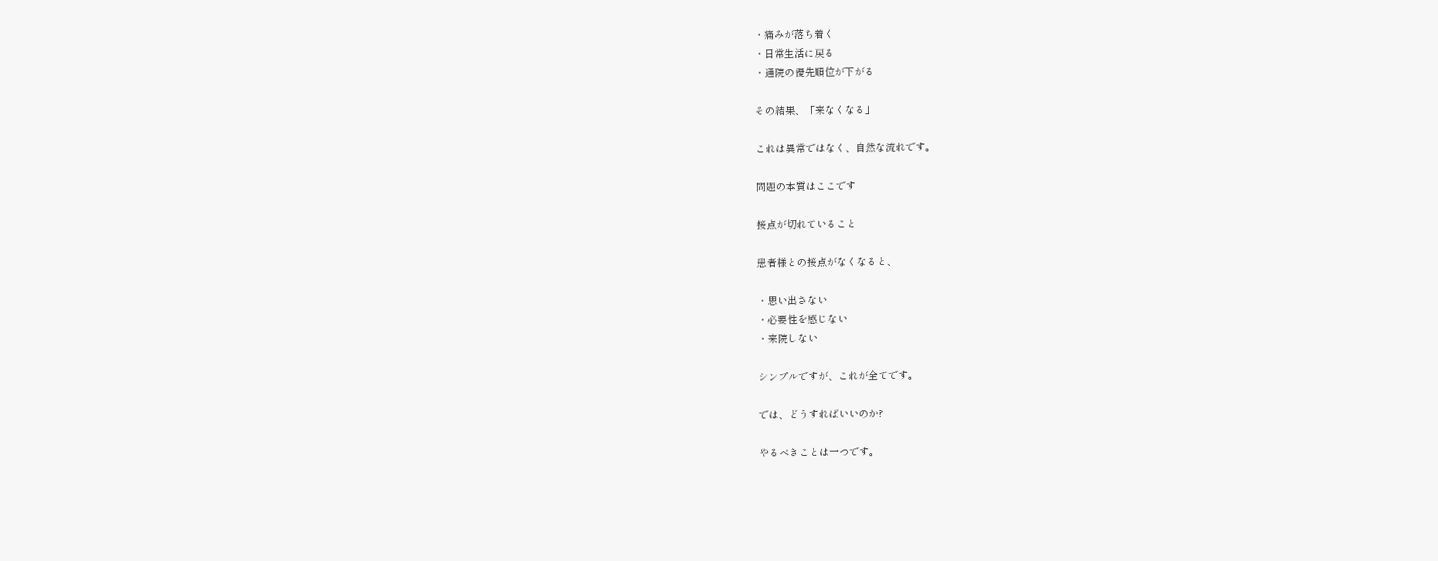・痛みが落ち着く
・日常生活に戻る
・通院の優先順位が下がる

その結果、「来なくなる」

これは異常ではなく、自然な流れです。

問題の本質はここです

接点が切れていること

患者様との接点がなくなると、

・思い出さない
・必要性を感じない
・来院しない

シンプルですが、これが全てです。

では、どうすればいいのか?

やるべきことは一つです。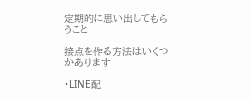定期的に思い出してもらうこと

接点を作る方法はいくつかあります

・LINE配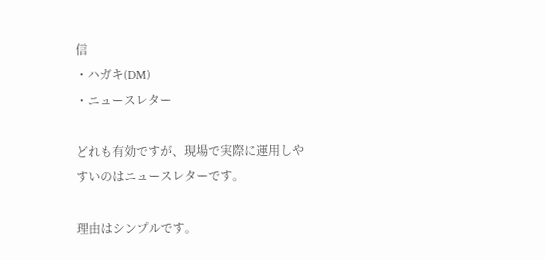信
・ハガキ(DM)
・ニュースレター

どれも有効ですが、現場で実際に運用しやすいのはニュースレターです。

理由はシンプルです。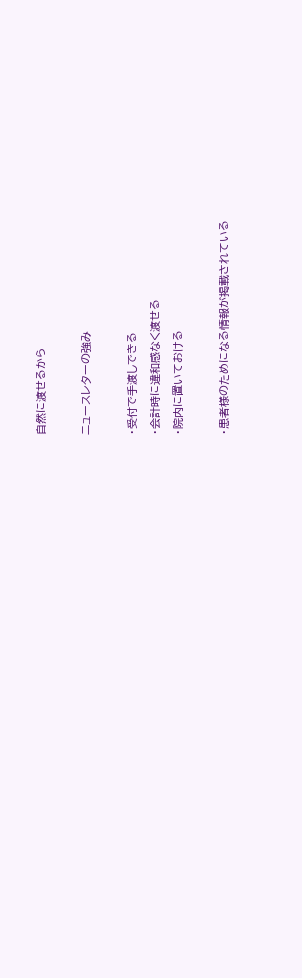自然に渡せるから

ニュースレターの強み

・受付で手渡しできる
・会計時に違和感なく渡せる
・院内に置いておける

・患者様のためになる情報が掲載されている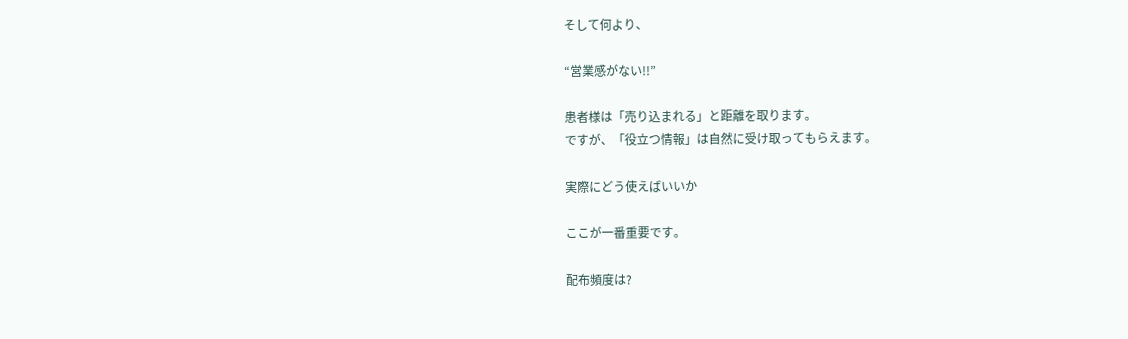そして何より、

“営業感がない!!”

患者様は「売り込まれる」と距離を取ります。
ですが、「役立つ情報」は自然に受け取ってもらえます。

実際にどう使えばいいか

ここが一番重要です。

配布頻度は?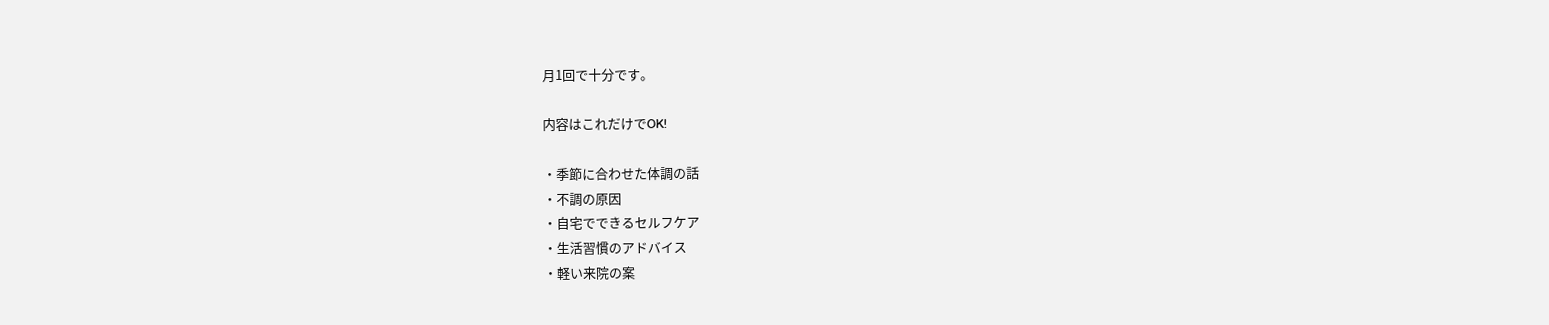月1回で十分です。

内容はこれだけでOK!

・季節に合わせた体調の話
・不調の原因
・自宅でできるセルフケア
・生活習慣のアドバイス
・軽い来院の案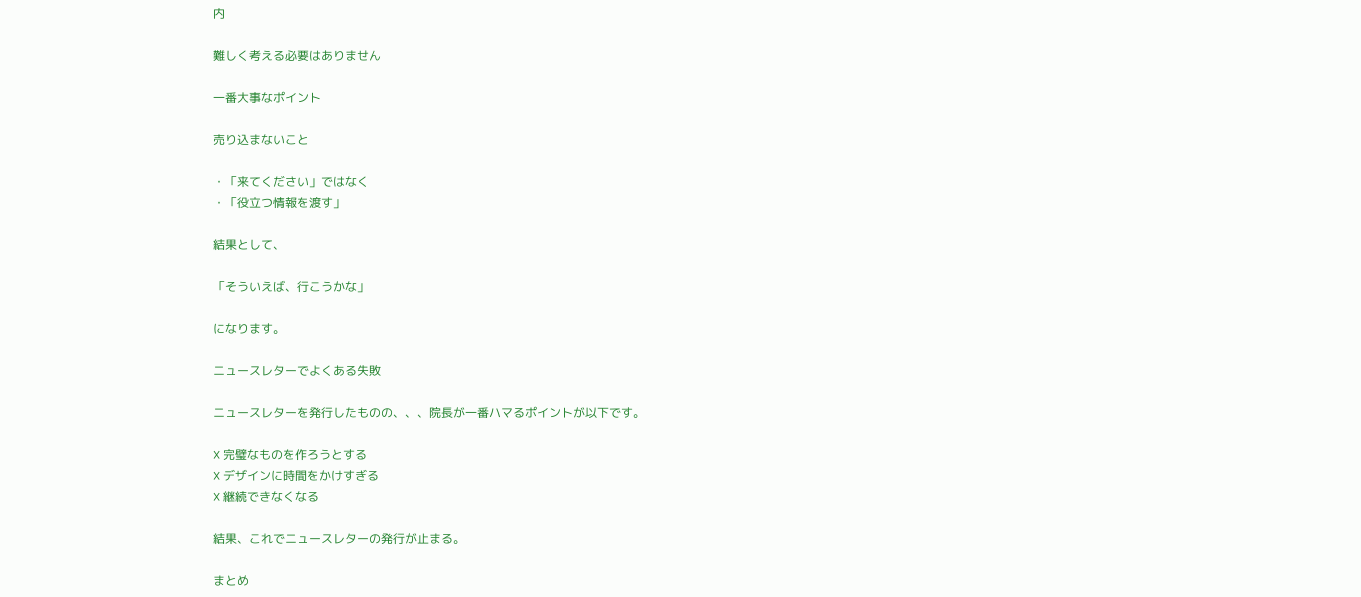内

難しく考える必要はありません

一番大事なポイント

売り込まないこと

・「来てください」ではなく
・「役立つ情報を渡す」

結果として、

「そういえば、行こうかな」

になります。

ニュースレターでよくある失敗

ニュースレターを発行したものの、、、院長が一番ハマるポイントが以下です。

❌ 完璧なものを作ろうとする
❌ デザインに時間をかけすぎる
❌ 継続できなくなる

結果、これでニュースレターの発行が止まる。

まとめ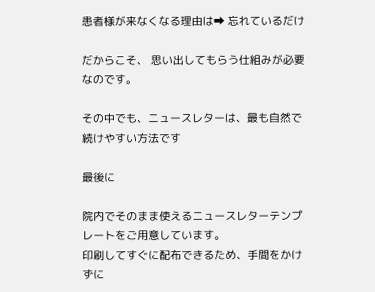患者様が来なくなる理由は➡ 忘れているだけ

だからこそ、 思い出してもらう仕組みが必要なのです。

その中でも、ニュースレターは、最も自然で続けやすい方法です

最後に

院内でそのまま使えるニュースレターテンプレートをご用意しています。
印刷してすぐに配布できるため、手間をかけずに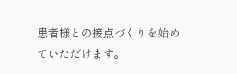患者様との接点づくりを始めていただけます。